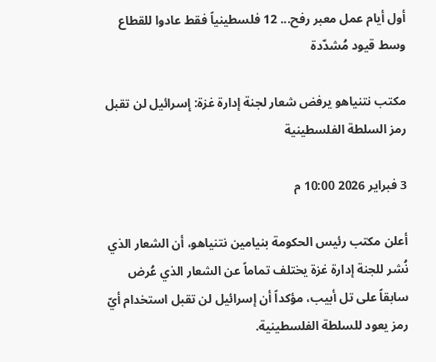أول أيام عمل معبر رفح... 12 فلسطينياً فقط عادوا للقطاع وسط قيود مُشدّدة

مكتب نتنياهو يرفض شعار لجنة إدارة غزة: إسرائيل لن تقبل رمز السلطة الفلسطينية

3 فبراير 2026 10:00 م

أعلن مكتب رئيس الحكومة بنيامين نتنياهو، أن الشعار الذي نُشر للجنة إدارة غزة يختلف تماماً عن الشعار الذي عُرض سابقاً على تل أبيب، مؤكداً أن إسرائيل لن تقبل استخدام أيّ رمز يعود للسلطة الفلسطينية.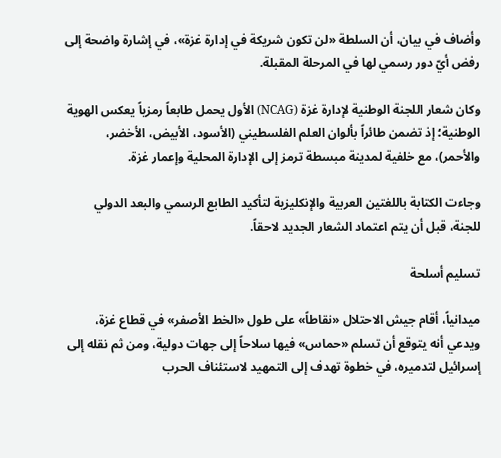وأضاف في بيان، أن السلطة «لن تكون شريكة في إدارة غزة»، في إشارة واضحة إلى رفض أيّ دور رسمي لها في المرحلة المقبلة.

وكان شعار اللجنة الوطنية لإدارة غزة (NCAG) الأول يحمل طابعاً رمزياً يعكس الهوية الوطنية؛ إذ تضمن طائراً بألوان العلم الفلسطيني (الأسود، الأبيض، الأخضر، والأحمر)، مع خلفية لمدينة مبسطة ترمز إلى الإدارة المحلية وإعمار غزة.

وجاءت الكتابة باللغتين العربية والإنكليزية لتأكيد الطابع الرسمي والبعد الدولي للجنة، قبل أن يتم اعتماد الشعار الجديد لاحقاً.

تسليم أسلحة

ميدانياً، أقام جيش الاحتلال «نقاطاً» على طول «الخط الأصفر» في قطاع غزة، ويدعي أنه يتوقع أن تسلم «حماس» فيها سلاحاً إلى جهات دولية، ومن ثم نقله إلى إسرائيل لتدميره، في خطوة تهدف إلى التمهيد لاستئناف الحرب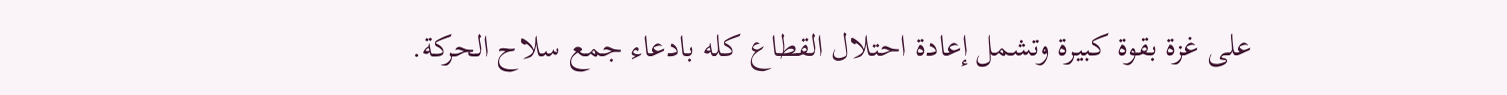على غزة بقوة كبيرة وتشمل إعادة احتلال القطاع كله بادعاء جمع سلاح الحركة.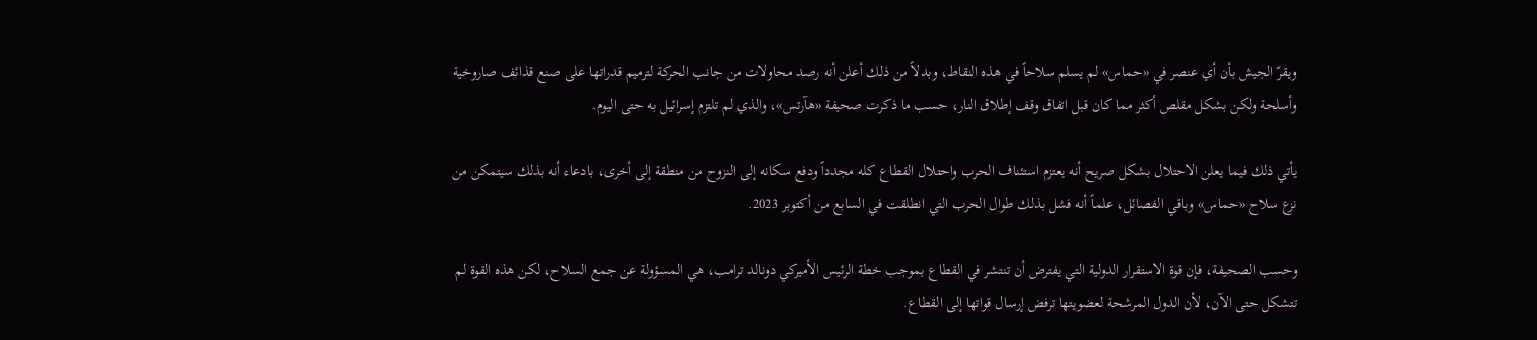ويقرّ الجيش بأن أي عنصر في «حماس» لم يسلم سلاحاً في هذه النقاط، وبدلاً من ذلك أعلن أنه رصد محاولات من جانب الحركة لترميم قدراتها على صنع قذائف صاروخية وأسلحة ولكن بشكل مقلص أكثر مما كان قبل اتفاق وقف إطلاق النار، حسب ما ذكرت صحيفة «هآرتس»، والذي لم تلتزم إسرائيل به حتى اليوم.

يأتي ذلك فيما يعلن الاحتلال بشكل صريح أنه يعتزم استئناف الحرب واحتلال القطاع كله مجدداً ودفع سكانه إلى النزوح من منطقة إلى أخرى، بادعاء أنه بذلك سيتمكن من نزع سلاح «حماس» وباقي الفصائل، علماً أنه فشل بذلك طوال الحرب التي انطلقت في السابع من أكتوبر 2023.

وحسب الصحيفة، فإن قوة الاستقرار الدولية التي يفترض أن تنتشر في القطاع بموجب خطة الرئيس الأميركي دونالد ترامب، هي المسؤولة عن جمع السلاح، لكن هذه القوة لم تتشكل حتى الآن، لأن الدول المرشحة لعضويتها ترفض إرسال قواتها إلى القطاع.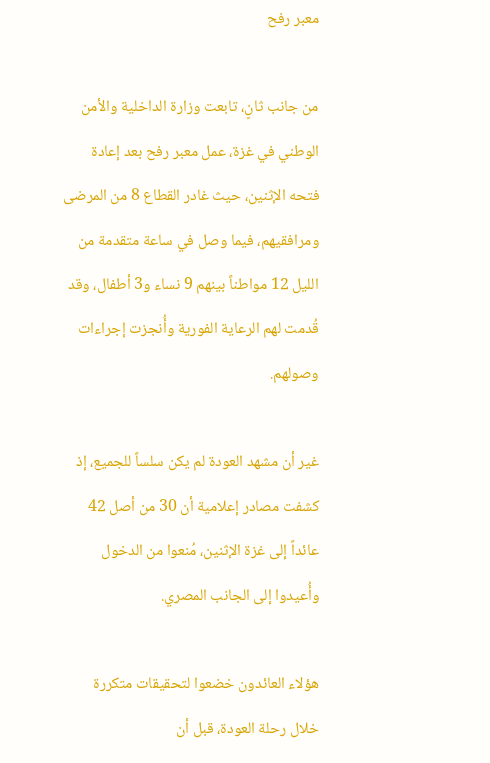معبر رفح

من جانب ثانٍ، تابعت وزارة الداخلية والأمن الوطني في غزة، عمل معبر رفح بعد إعادة فتحه الإثنين، حيث غادر القطاع 8 من المرضى ومرافقيهم، فيما وصل في ساعة متقدمة من الليل 12 مواطناً بينهم 9 نساء و3 أطفال، وقد قُدمت لهم الرعاية الفورية وأُنجزت إجراءات وصولهم.

غير أن مشهد العودة لم يكن سلساً للجميع، إذ كشفت مصادر إعلامية أن 30 من أصل 42 عائداً إلى غزة الإثنين، مُنعوا من الدخول وأُعيدوا إلى الجانب المصري.

هؤلاء العائدون خضعوا لتحقيقات متكررة خلال رحلة العودة، قبل أن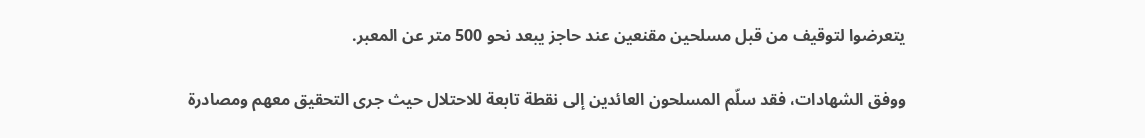يتعرضوا لتوقيف من قبل مسلحين مقنعين عند حاجز يبعد نحو 500 متر عن المعبر.

ووفق الشهادات، فقد سلّم المسلحون العائدين إلى نقطة تابعة للاحتلال حيث جرى التحقيق معهم ومصادرة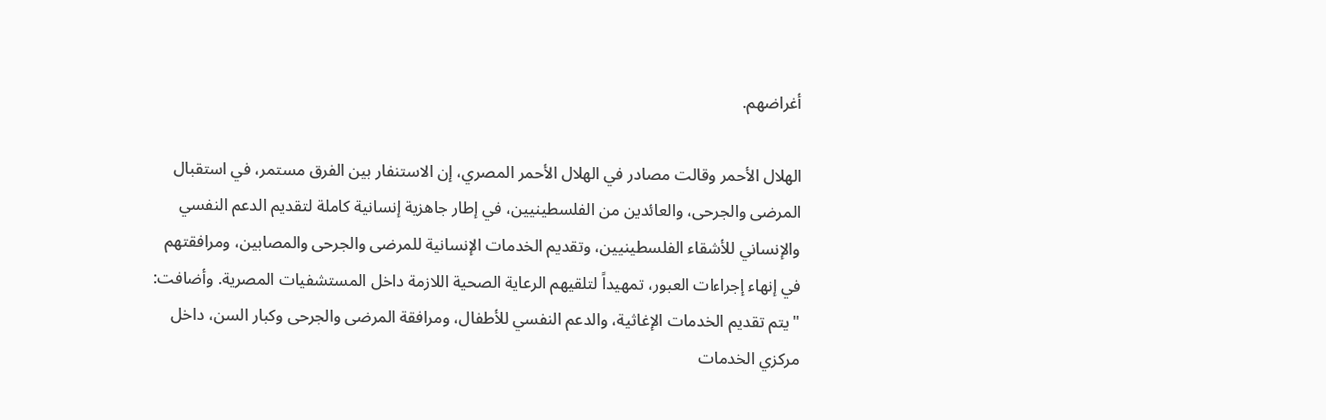أغراضهم.

الهلال الأحمر وقالت مصادر في الهلال الأحمر المصري، إن الاستنفار بين الفرق مستمر، في استقبال المرضى والجرحى، والعائدين من الفلسطينيين، في إطار جاهزية إنسانية كاملة لتقديم الدعم النفسي والإنساني للأشقاء الفلسطينيين، وتقديم الخدمات الإنسانية للمرضى والجرحى والمصابين، ومرافقتهم في إنهاء إجراءات العبور، تمهيداً لتلقيهم الرعاية الصحية اللازمة داخل المستشفيات المصرية. وأضافت: "يتم تقديم الخدمات الإغاثية، والدعم النفسي للأطفال، ومرافقة المرضى والجرحى وكبار السن، داخل مركزي الخدمات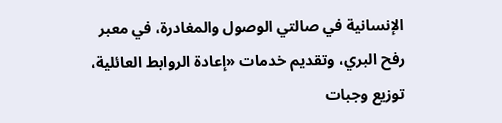الإنسانية في صالتي الوصول والمغادرة، في معبر رفح البري، وتقديم خدمات «إعادة الروابط العائلية، توزيع وجبات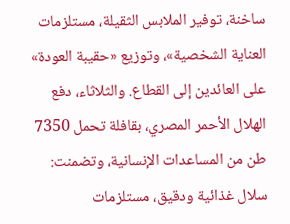ساخنة، توفير الملابس الثقيلة، مستلزمات العناية الشخصية»، وتوزيع «حقيبة العودة» على العائدين إلى القطاع. والثلاثاء، دفع الهلال الأحمر المصري، بقافلة تحمل 7350 طن من المساعدات الإنسانية، وتضمنت: سلال غذائية ودقيق، مستلزمات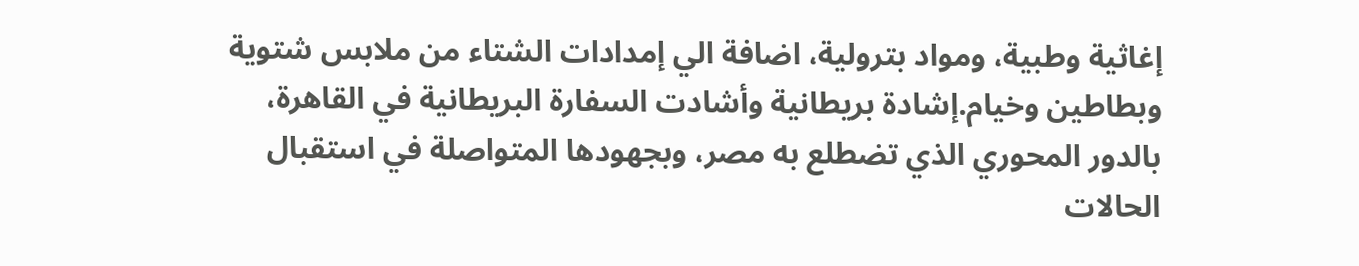إغاثية وطبية، ومواد بترولية، اضافة الي إمدادات الشتاء من ملابس شتوية وبطاطين وخيام.إشادة بريطانية وأشادت السفارة البريطانية في القاهرة، بالدور المحوري الذي تضطلع به مصر، وبجهودها المتواصلة في استقبال الحالات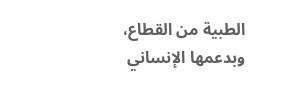الطبية من القطاع، وبدعمها الإنساني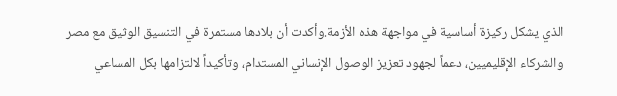الذي يشكل ركيزة أساسية في مواجهة هذه الأزمة.وأكدت أن بلادها مستمرة في التنسيق الوثيق مع مصر والشركاء الإقليميين، دعماً لجهود تعزيز الوصول الإنساني المستدام، وتأكيداً لالتزامها بكل المساعي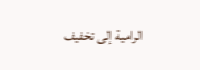الرامية إلى تخفيف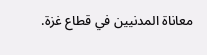معاناة المدنيين في قطاع غزة.